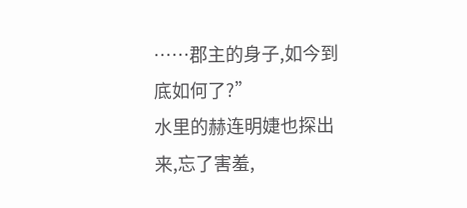……郡主的身子,如今到底如何了?”
水里的赫连明婕也探出
来,忘了害羞,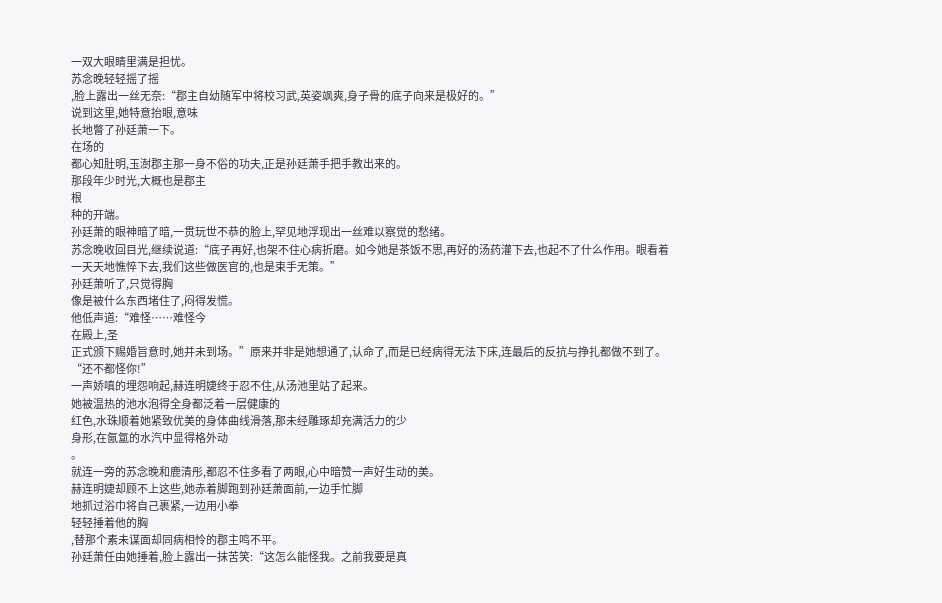一双大眼睛里满是担忧。
苏念晚轻轻摇了摇
,脸上露出一丝无奈:“郡主自幼随军中将校习武,英姿飒爽,身子骨的底子向来是极好的。”
说到这里,她特意抬眼,意味
长地瞥了孙廷萧一下。
在场的
都心知肚明,玉澍郡主那一身不俗的功夫,正是孙廷萧手把手教出来的。
那段年少时光,大概也是郡主
根
种的开端。
孙廷萧的眼神暗了暗,一贯玩世不恭的脸上,罕见地浮现出一丝难以察觉的愁绪。
苏念晚收回目光,继续说道:“底子再好,也架不住心病折磨。如今她是茶饭不思,再好的汤药灌下去,也起不了什么作用。眼看着
一天天地憔悴下去,我们这些做医官的,也是束手无策。”
孙廷萧听了,只觉得胸
像是被什么东西堵住了,闷得发慌。
他低声道:“难怪……难怪今
在殿上,圣
正式颁下赐婚旨意时,她并未到场。”原来并非是她想通了,认命了,而是已经病得无法下床,连最后的反抗与挣扎都做不到了。
“还不都怪你!”
一声娇嗔的埋怨响起,赫连明婕终于忍不住,从汤池里站了起来。
她被温热的池水泡得全身都泛着一层健康的
红色,水珠顺着她紧致优美的身体曲线滑落,那未经雕琢却充满活力的少
身形,在氤氲的水汽中显得格外动
。
就连一旁的苏念晚和鹿清彤,都忍不住多看了两眼,心中暗赞一声好生动的美。
赫连明婕却顾不上这些,她赤着脚跑到孙廷萧面前,一边手忙脚
地抓过浴巾将自己裹紧,一边用小拳
轻轻捶着他的胸
,替那个素未谋面却同病相怜的郡主鸣不平。
孙廷萧任由她捶着,脸上露出一抹苦笑:“这怎么能怪我。之前我要是真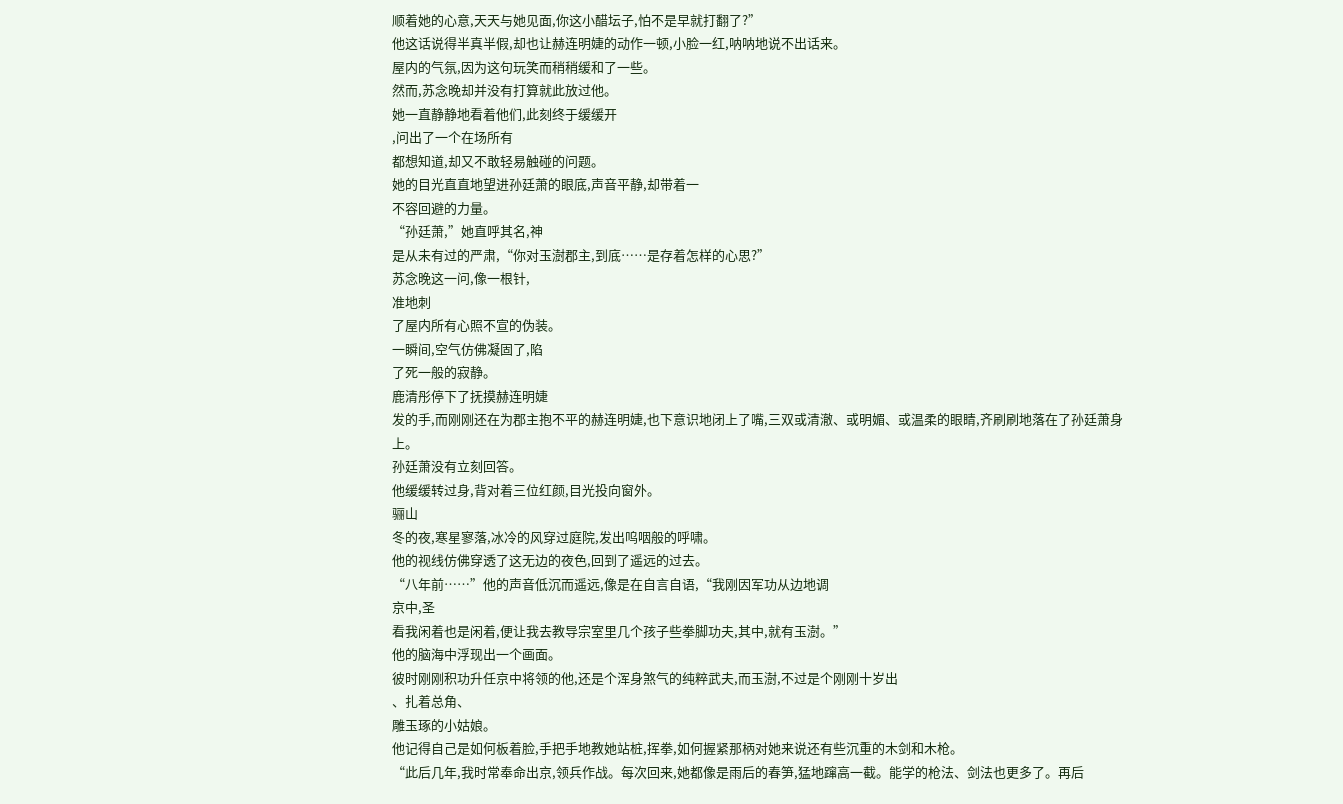顺着她的心意,天天与她见面,你这小醋坛子,怕不是早就打翻了?”
他这话说得半真半假,却也让赫连明婕的动作一顿,小脸一红,呐呐地说不出话来。
屋内的气氛,因为这句玩笑而稍稍缓和了一些。
然而,苏念晚却并没有打算就此放过他。
她一直静静地看着他们,此刻终于缓缓开
,问出了一个在场所有
都想知道,却又不敢轻易触碰的问题。
她的目光直直地望进孙廷萧的眼底,声音平静,却带着一
不容回避的力量。
“孙廷萧,”她直呼其名,神
是从未有过的严肃,“你对玉澍郡主,到底……是存着怎样的心思?”
苏念晚这一问,像一根针,
准地刺
了屋内所有心照不宣的伪装。
一瞬间,空气仿佛凝固了,陷
了死一般的寂静。
鹿清彤停下了抚摸赫连明婕
发的手,而刚刚还在为郡主抱不平的赫连明婕,也下意识地闭上了嘴,三双或清澈、或明媚、或温柔的眼睛,齐刷刷地落在了孙廷萧身上。
孙廷萧没有立刻回答。
他缓缓转过身,背对着三位红颜,目光投向窗外。
骊山
冬的夜,寒星寥落,冰冷的风穿过庭院,发出呜咽般的呼啸。
他的视线仿佛穿透了这无边的夜色,回到了遥远的过去。
“八年前……”他的声音低沉而遥远,像是在自言自语,“我刚因军功从边地调
京中,圣
看我闲着也是闲着,便让我去教导宗室里几个孩子些拳脚功夫,其中,就有玉澍。”
他的脑海中浮现出一个画面。
彼时刚刚积功升任京中将领的他,还是个浑身煞气的纯粹武夫,而玉澍,不过是个刚刚十岁出
、扎着总角、
雕玉琢的小姑娘。
他记得自己是如何板着脸,手把手地教她站桩,挥拳,如何握紧那柄对她来说还有些沉重的木剑和木枪。
“此后几年,我时常奉命出京,领兵作战。每次回来,她都像是雨后的春笋,猛地蹿高一截。能学的枪法、剑法也更多了。再后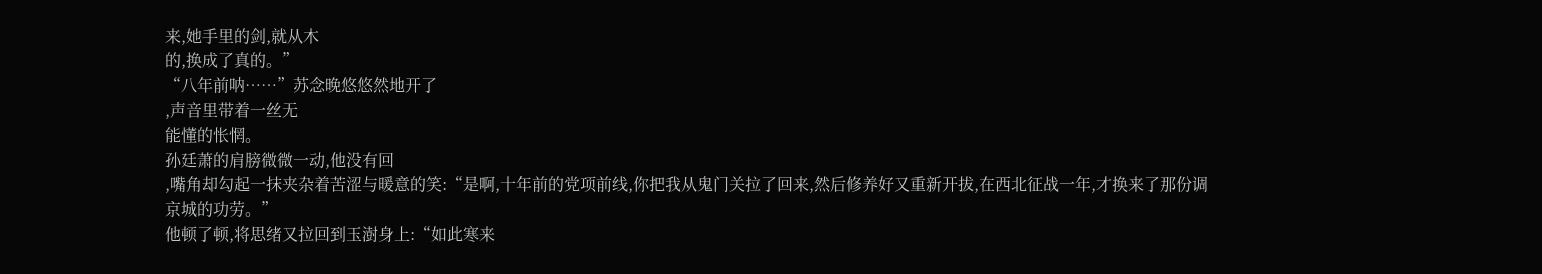来,她手里的剑,就从木
的,换成了真的。”
“八年前呐……”苏念晚悠悠然地开了
,声音里带着一丝无
能懂的怅惘。
孙廷萧的肩膀微微一动,他没有回
,嘴角却勾起一抹夹杂着苦涩与暖意的笑:“是啊,十年前的党项前线,你把我从鬼门关拉了回来,然后修养好又重新开拔,在西北征战一年,才换来了那份调
京城的功劳。”
他顿了顿,将思绪又拉回到玉澍身上:“如此寒来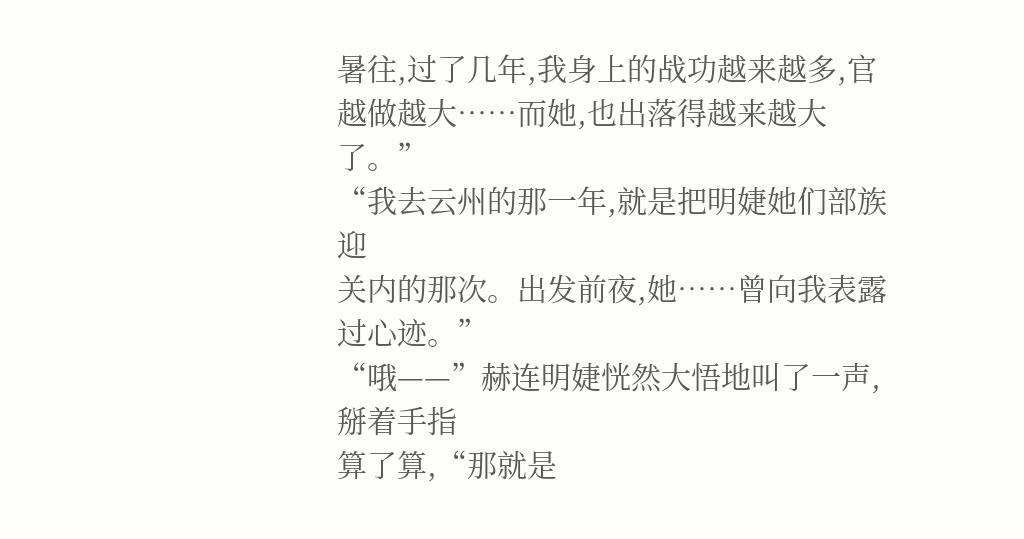暑往,过了几年,我身上的战功越来越多,官越做越大……而她,也出落得越来越大了。”
“我去云州的那一年,就是把明婕她们部族迎
关内的那次。出发前夜,她……曾向我表露过心迹。”
“哦——”赫连明婕恍然大悟地叫了一声,掰着手指
算了算,“那就是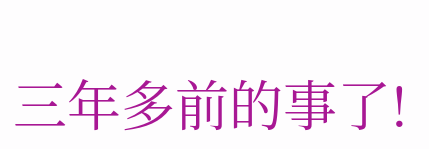三年多前的事了!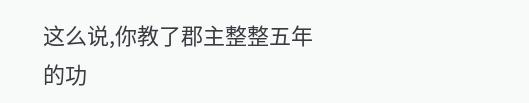这么说,你教了郡主整整五年的功